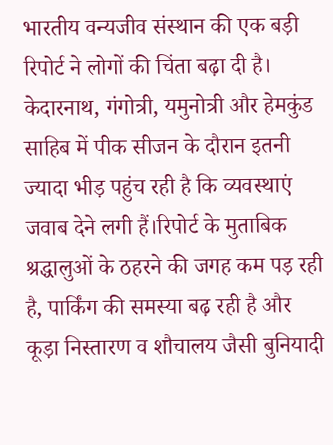भारतीय वन्यजीव संस्थान की एक बड़ी रिपोर्ट ने लोगों की चिंता बढ़ा दी है। केदारनाथ, गंगोत्री, यमुनोत्री और हेमकुंड साहिब में पीक सीजन के दौरान इतनी ज्यादा भीड़ पहुंच रही है कि व्यवस्थाएं जवाब देने लगी हैं।रिपोर्ट के मुताबिक श्रद्धालुओं के ठहरने की जगह कम पड़ रही है, पार्किंग की समस्या बढ़ रही है और कूड़ा निस्तारण व शौचालय जैसी बुनियादी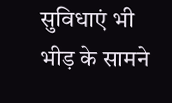सुविधाएं भी भीड़ के सामने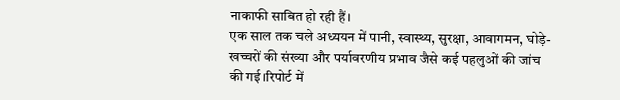नाकाफी साबित हो रही हैं।
एक साल तक चले अध्ययन में पानी, स्वास्थ्य, सुरक्षा, आवागमन, घोड़े-खच्चरों की संख्या और पर्यावरणीय प्रभाव जैसे कई पहलुओं की जांच की गई।रिपोर्ट में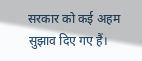सरकार को कई अहम सुझाव दिए गए हैं।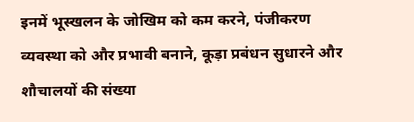इनमें भूस्खलन के जोखिम को कम करने, पंजीकरण व्यवस्था को और प्रभावी बनाने, कूड़ा प्रबंधन सुधारने और शौचालयों की संख्या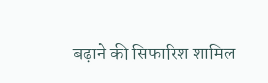बढ़ाने की सिफारिश शामिल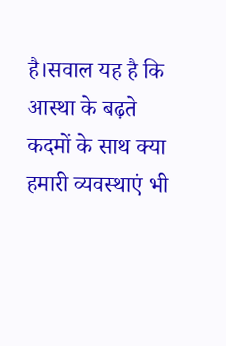है।सवाल यह है कि आस्था के बढ़ते कदमों के साथ क्या हमारी व्यवस्थाएं भी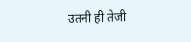उतनी ही तेजी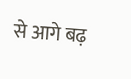से आगे बढ़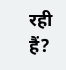रही हैं?